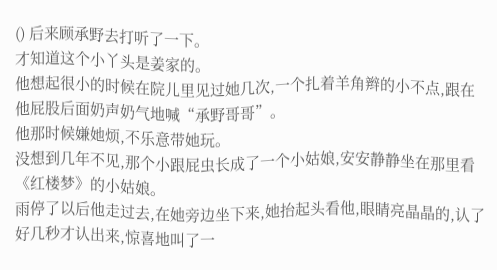() 后来顾承野去打听了一下。
才知道这个小丫头是姜家的。
他想起很小的时候在院儿里见过她几次,一个扎着羊角辫的小不点,跟在他屁股后面奶声奶气地喊“承野哥哥”。
他那时候嫌她烦,不乐意带她玩。
没想到几年不见,那个小跟屁虫长成了一个小姑娘,安安静静坐在那里看《红楼梦》的小姑娘。
雨停了以后他走过去,在她旁边坐下来,她抬起头看他,眼睛亮晶晶的,认了好几秒才认出来,惊喜地叫了一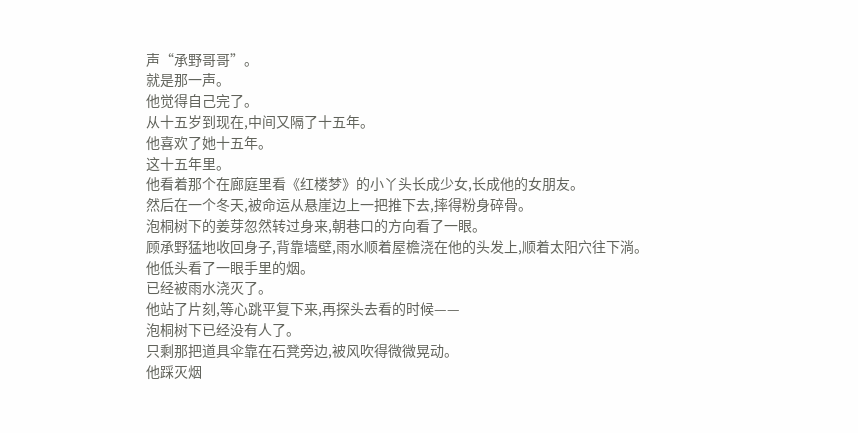声“承野哥哥”。
就是那一声。
他觉得自己完了。
从十五岁到现在,中间又隔了十五年。
他喜欢了她十五年。
这十五年里。
他看着那个在廊庭里看《红楼梦》的小丫头长成少女,长成他的女朋友。
然后在一个冬天,被命运从悬崖边上一把推下去,摔得粉身碎骨。
泡桐树下的姜芽忽然转过身来,朝巷口的方向看了一眼。
顾承野猛地收回身子,背靠墙壁,雨水顺着屋檐浇在他的头发上,顺着太阳穴往下淌。
他低头看了一眼手里的烟。
已经被雨水浇灭了。
他站了片刻,等心跳平复下来,再探头去看的时候——
泡桐树下已经没有人了。
只剩那把道具伞靠在石凳旁边,被风吹得微微晃动。
他踩灭烟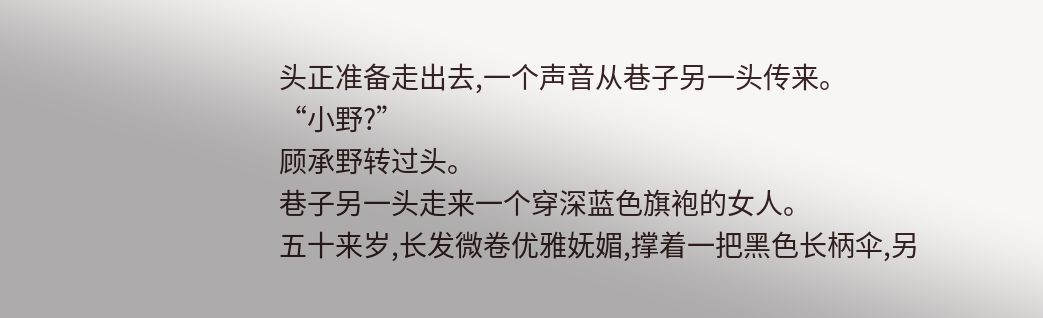头正准备走出去,一个声音从巷子另一头传来。
“小野?”
顾承野转过头。
巷子另一头走来一个穿深蓝色旗袍的女人。
五十来岁,长发微卷优雅妩媚,撑着一把黑色长柄伞,另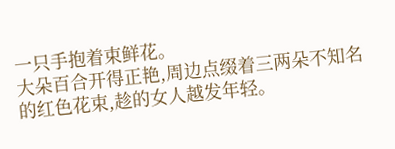一只手抱着束鲜花。
大朵百合开得正艳,周边点缀着三两朵不知名的红色花束,趁的女人越发年轻。